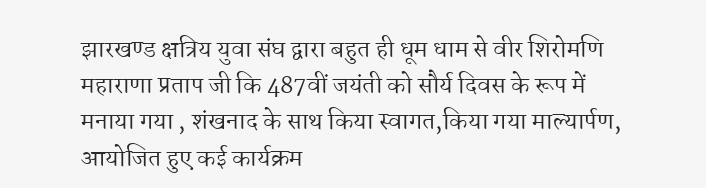झारखण्ड क्षत्रिय युवा संघ द्वारा बहुत ही धूम धाम से वीर शिरोमणि महाराणा प्रताप जी कि 487वीं जयंती को सौर्य दिवस के रूप में मनाया गया , शंखनाद के साथ किया स्वागत,किया गया माल्यार्पण, आयोजित हुए कई कार्यक्रम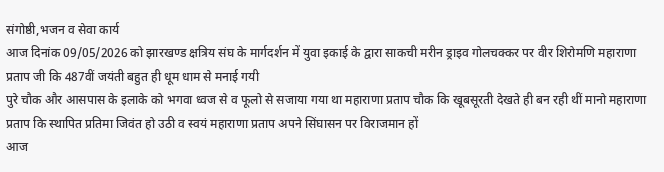संगोष्ठी,भजन व सेवा कार्य
आज दिनांक 09/05/2026 को झारखण्ड क्षत्रिय संघ के मार्गदर्शन में युवा इकाई के द्वारा साकची मरीन ड्राइव गोलचक्कर पर वीर शिरोमणि महाराणा प्रताप जी कि 487वीं जयंती बहुत ही धूम धाम से मनाई गयी
पुरे चौक और आसपास के इलाके को भगवा ध्वज से व फूलो से सजाया गया था महाराणा प्रताप चौक कि खूबसूरती देखते ही बन रही थीं मानो महाराणा प्रताप कि स्थापित प्रतिमा जिवंत हो उठी व स्वयं महाराणा प्रताप अपने सिंघासन पर विराजमान हों
आज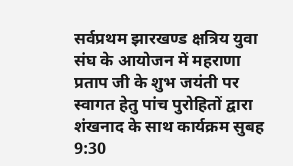सर्वप्रथम झारखण्ड क्षत्रिय युवा संघ के आयोजन में महराणा प्रताप जी के शुभ जयंती पर स्वागत हेतु पांच पुरोहितों द्वारा शंखनाद के साथ कार्यक्रम सुबह 9:30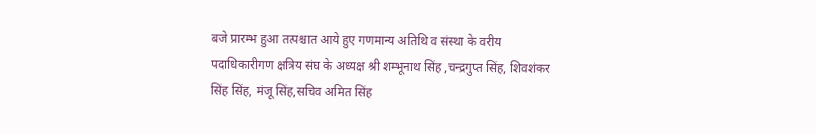बजे प्रारम्भ हुआ तत्पश्चात आये हुए गणमान्य अतिथि व संस्था के वरीय पदाधिकारीगण क्षत्रिय संघ के अध्यक्ष श्री शम्भूनाथ सिंह ,चन्द्रगुप्त सिंह, शिवशंकर सिंह सिंह, मंजू सिंह,सचिव अमित सिंह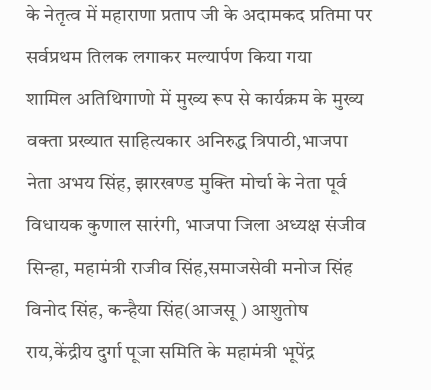के नेतृत्व में महाराणा प्रताप जी के अदामकद प्रतिमा पर सर्वप्रथम तिलक लगाकर मल्यार्पण किया गया
शामिल अतिथिगाणो में मुख्य रूप से कार्यक्रम के मुख्य वक्ता प्रख्यात साहित्यकार अनिरुद्ध त्रिपाठी,भाजपा नेता अभय सिंह, झारखण्ड मुक्ति मोर्चा के नेता पूर्व विधायक कुणाल सारंगी, भाजपा जिला अध्यक्ष संजीव सिन्हा, महामंत्री राजीव सिंह,समाजसेवी मनोज सिंह विनोद सिंह, कन्हैया सिंह(आजसू ) आशुतोष राय,केंद्रीय दुर्गा पूजा समिति के महामंत्री भूपेंद्र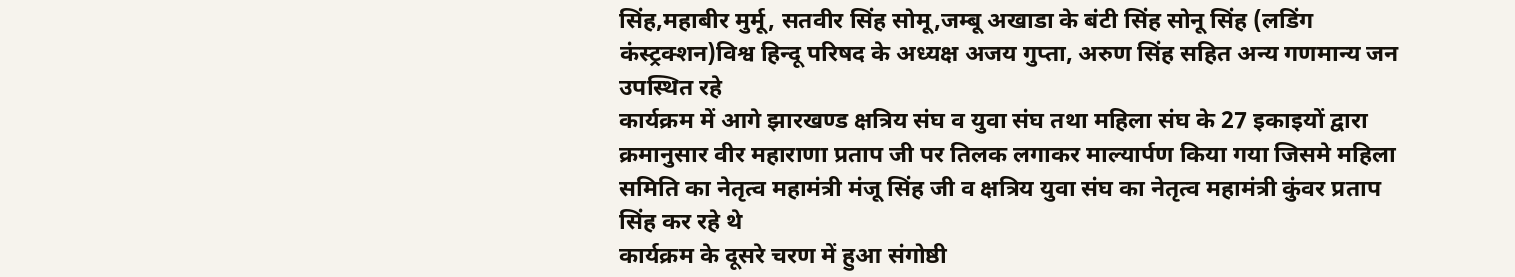सिंह,महाबीर मुर्मू, सतवीर सिंह सोमू,जम्बू अखाडा के बंटी सिंह सोनू सिंह (लडिंग कंस्ट्रक्शन)विश्व हिन्दू परिषद के अध्यक्ष अजय गुप्ता, अरुण सिंह सहित अन्य गणमान्य जन उपस्थित रहे
कार्यक्रम में आगे झारखण्ड क्षत्रिय संघ व युवा संघ तथा महिला संघ के 27 इकाइयों द्वारा क्रमानुसार वीर महाराणा प्रताप जी पर तिलक लगाकर माल्यार्पण किया गया जिसमे महिला समिति का नेतृत्व महामंत्री मंजू सिंह जी व क्षत्रिय युवा संघ का नेतृत्व महामंत्री कुंवर प्रताप सिंह कर रहे थे
कार्यक्रम के दूसरे चरण में हुआ संगोष्ठी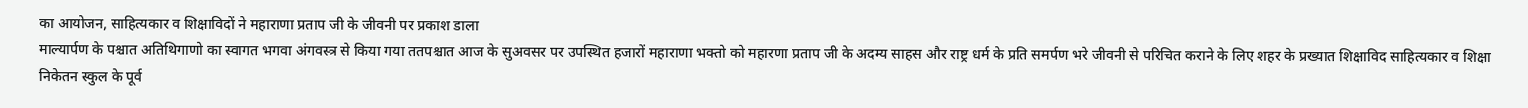का आयोजन, साहित्यकार व शिक्षाविदों ने महाराणा प्रताप जी के जीवनी पर प्रकाश डाला
माल्यार्पण के पश्चात अतिथिगाणो का स्वागत भगवा अंगवस्त्र से किया गया ततपश्चात आज के सुअवसर पर उपस्थित हजारों महाराणा भक्तो को महारणा प्रताप जी के अदम्य साहस और राष्ट्र धर्म के प्रति समर्पण भरे जीवनी से परिचित कराने के लिए शहर के प्रख्यात शिक्षाविद साहित्यकार व शिक्षा निकेतन स्कुल के पूर्व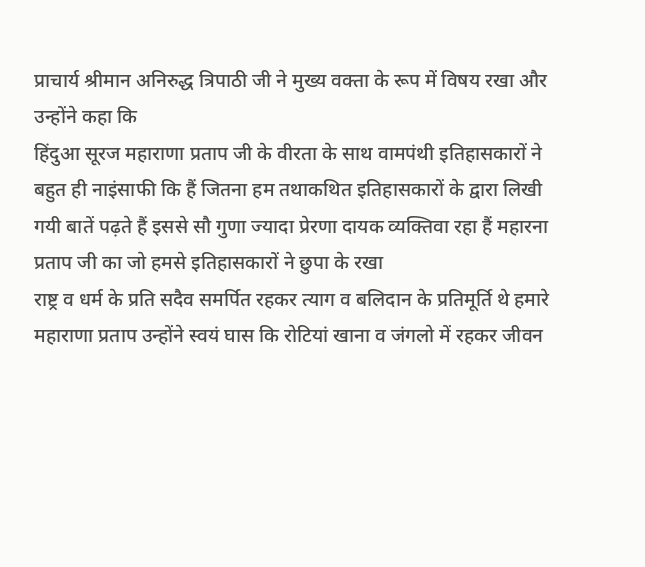प्राचार्य श्रीमान अनिरुद्ध त्रिपाठी जी ने मुख्य वक्ता के रूप में विषय रखा और उन्होंने कहा कि
हिंदुआ सूरज महाराणा प्रताप जी के वीरता के साथ वामपंथी इतिहासकारों ने बहुत ही नाइंसाफी कि हैं जितना हम तथाकथित इतिहासकारों के द्वारा लिखी गयी बातें पढ़ते हैं इससे सौ गुणा ज्यादा प्रेरणा दायक व्यक्तिवा रहा हैं महारना प्रताप जी का जो हमसे इतिहासकारों ने छुपा के रखा
राष्ट्र व धर्म के प्रति सदैव समर्पित रहकर त्याग व बलिदान के प्रतिमूर्ति थे हमारे महाराणा प्रताप उन्होंने स्वयं घास कि रोटियां खाना व जंगलो में रहकर जीवन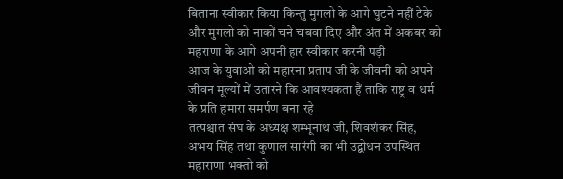बिताना स्वीकार किया किन्तु मुगलो के आगे घुटने नहीं टेके और मुगलो को नाकों चने चबवा दिए और अंत में अकबर को महराणा के आगे अपनी हार स्वीकार करनी पड़ी
आज के युवाओ को महारना प्रताप जी के जीवनी को अपने जीवन मूल्यों में उतारने कि आवश्यकता हैं ताकि राष्ट्र व धर्म के प्रति हमारा समर्पण बना रहे
तत्पश्चात संघ के अध्यक्ष शम्भूनाथ जी, शिवशंकर सिंह, अभय सिंह तथा कुणाल सारंगी का भी उद्बोधन उपस्थित महाराणा भक्तो को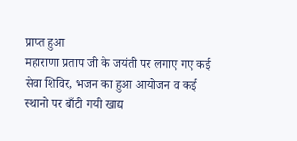प्राप्त हुआ
महाराणा प्रताप जी के जयंती पर लगाए गए कई सेवा शिविर, भजन का हुआ आयोजन व कई स्थानो पर बाँटी गयी खाद्य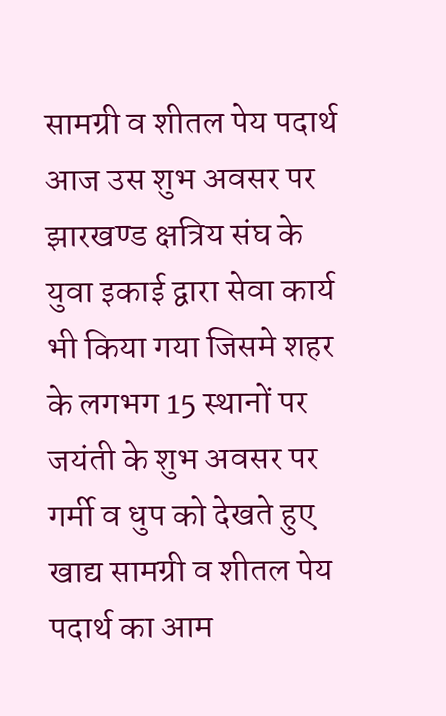सामग्री व शीतल पेय पदार्थ
आज उस शुभ अवसर पर झारखण्ड क्षत्रिय संघ के युवा इकाई द्वारा सेवा कार्य भी किया गया जिसमे शहर के लगभग 15 स्थानों पर जयंती के शुभ अवसर पर गर्मी व धुप को देखते हुए खाद्य सामग्री व शीतल पेय पदार्थ का आम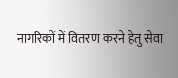नागरिकों में वितरण करने हेतु सेवा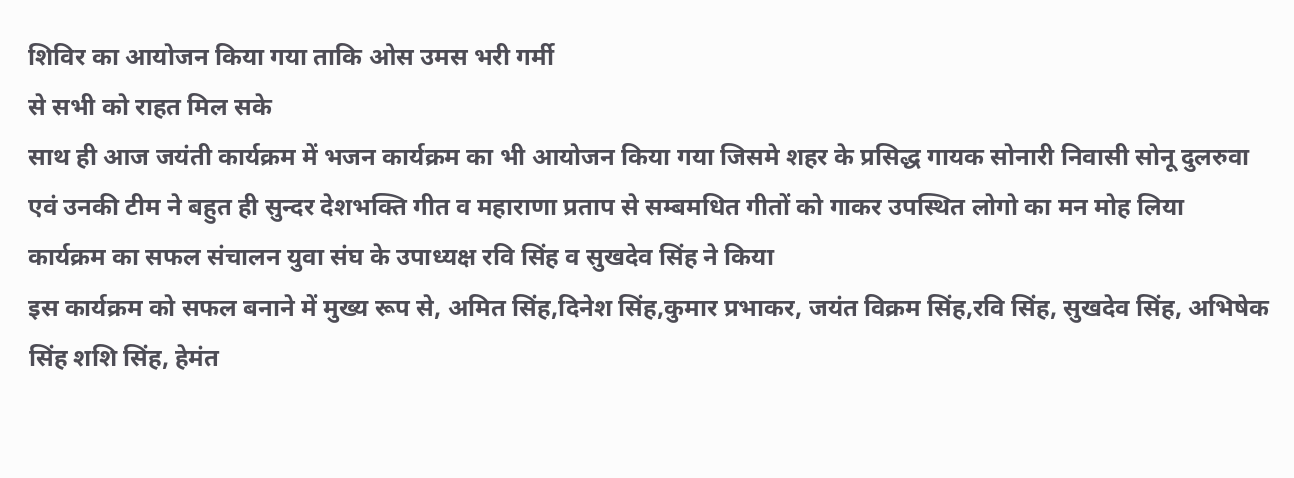शिविर का आयोजन किया गया ताकि ओस उमस भरी गर्मी
से सभी को राहत मिल सके
साथ ही आज जयंती कार्यक्रम में भजन कार्यक्रम का भी आयोजन किया गया जिसमे शहर के प्रसिद्ध गायक सोनारी निवासी सोनू दुलरुवा एवं उनकी टीम ने बहुत ही सुन्दर देशभक्ति गीत व महाराणा प्रताप से सम्बमधित गीतों को गाकर उपस्थित लोगो का मन मोह लिया
कार्यक्रम का सफल संचालन युवा संघ के उपाध्यक्ष रवि सिंह व सुखदेव सिंह ने किया
इस कार्यक्रम को सफल बनाने में मुख्य रूप से, अमित सिंह,दिनेश सिंह,कुमार प्रभाकर, जयंत विक्रम सिंह,रवि सिंह, सुखदेव सिंह, अभिषेक सिंह शशि सिंह, हेमंत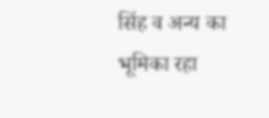सिंह व अन्य का भूमिका रहा